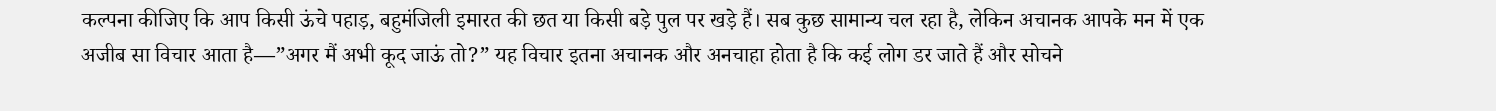कल्पना कीजिए कि आप किसी ऊंचे पहाड़, बहुमंजिली इमारत की छत या किसी बड़े पुल पर खड़े हैं। सब कुछ सामान्य चल रहा है, लेकिन अचानक आपके मन में एक अजीब सा विचार आता है—”अगर मैं अभी कूद जाऊं तो?” यह विचार इतना अचानक और अनचाहा होता है कि कई लोग डर जाते हैं और सोचने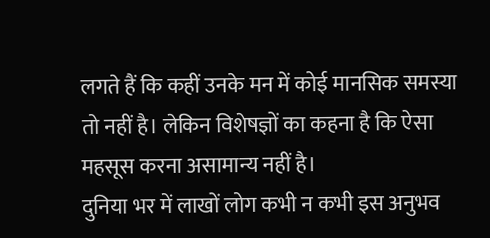लगते हैं कि कहीं उनके मन में कोई मानसिक समस्या तो नहीं है। लेकिन विशेषज्ञों का कहना है कि ऐसा महसूस करना असामान्य नहीं है।
दुनिया भर में लाखों लोग कभी न कभी इस अनुभव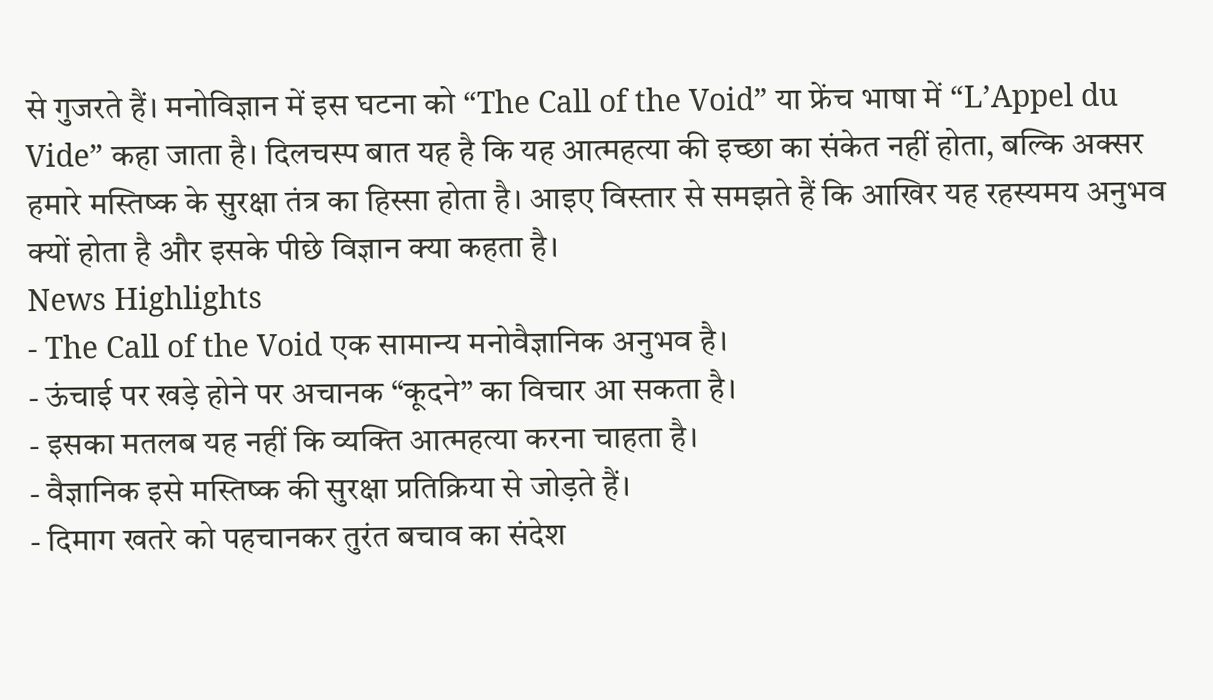से गुजरते हैं। मनोविज्ञान में इस घटना को “The Call of the Void” या फ्रेंच भाषा में “L’Appel du Vide” कहा जाता है। दिलचस्प बात यह है कि यह आत्महत्या की इच्छा का संकेत नहीं होता, बल्कि अक्सर हमारे मस्तिष्क के सुरक्षा तंत्र का हिस्सा होता है। आइए विस्तार से समझते हैं कि आखिर यह रहस्यमय अनुभव क्यों होता है और इसके पीछे विज्ञान क्या कहता है।
News Highlights
- The Call of the Void एक सामान्य मनोवैज्ञानिक अनुभव है।
- ऊंचाई पर खड़े होने पर अचानक “कूदने” का विचार आ सकता है।
- इसका मतलब यह नहीं कि व्यक्ति आत्महत्या करना चाहता है।
- वैज्ञानिक इसे मस्तिष्क की सुरक्षा प्रतिक्रिया से जोड़ते हैं।
- दिमाग खतरे को पहचानकर तुरंत बचाव का संदेश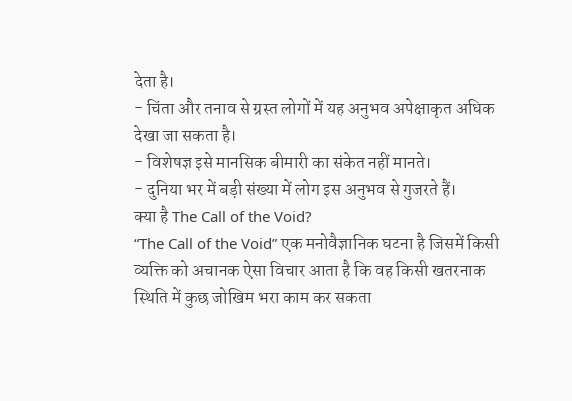देता है।
- चिंता और तनाव से ग्रस्त लोगों में यह अनुभव अपेक्षाकृत अधिक देखा जा सकता है।
- विशेषज्ञ इसे मानसिक बीमारी का संकेत नहीं मानते।
- दुनिया भर में बड़ी संख्या में लोग इस अनुभव से गुजरते हैं।
क्या है The Call of the Void?
“The Call of the Void” एक मनोवैज्ञानिक घटना है जिसमें किसी व्यक्ति को अचानक ऐसा विचार आता है कि वह किसी खतरनाक स्थिति में कुछ जोखिम भरा काम कर सकता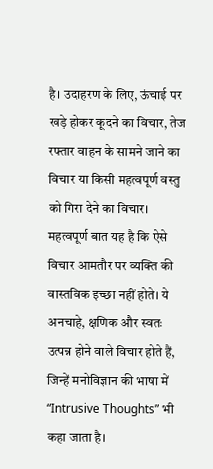है। उदाहरण के लिए, ऊंचाई पर खड़े होकर कूदने का विचार, तेज रफ्तार वाहन के सामने जाने का विचार या किसी महत्वपूर्ण वस्तु को गिरा देने का विचार।
महत्वपूर्ण बात यह है कि ऐसे विचार आमतौर पर व्यक्ति की वास्तविक इच्छा नहीं होते। ये अनचाहे, क्षणिक और स्वतः उत्पन्न होने वाले विचार होते हैं, जिन्हें मनोविज्ञान की भाषा में “Intrusive Thoughts” भी कहा जाता है।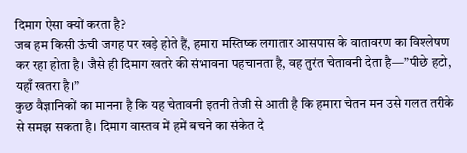दिमाग ऐसा क्यों करता है?
जब हम किसी ऊंची जगह पर खड़े होते हैं, हमारा मस्तिष्क लगातार आसपास के वातावरण का विश्लेषण कर रहा होता है। जैसे ही दिमाग खतरे की संभावना पहचानता है, वह तुरंत चेतावनी देता है—”पीछे हटो, यहाँ खतरा है।”
कुछ वैज्ञानिकों का मानना है कि यह चेतावनी इतनी तेजी से आती है कि हमारा चेतन मन उसे गलत तरीके से समझ सकता है। दिमाग वास्तव में हमें बचने का संकेत दे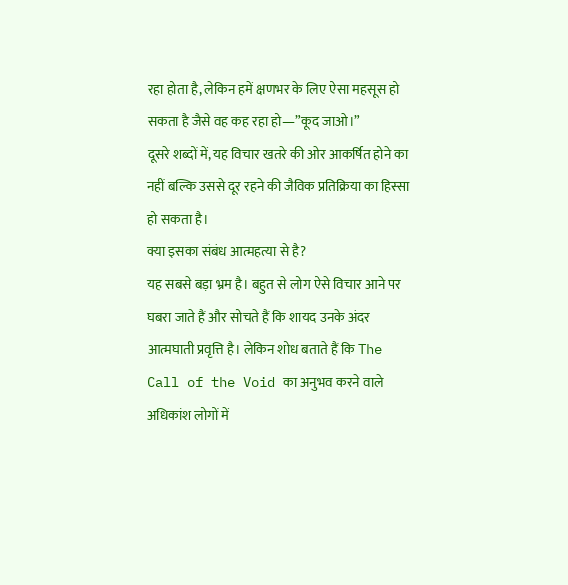रहा होता है, लेकिन हमें क्षणभर के लिए ऐसा महसूस हो सकता है जैसे वह कह रहा हो—”कूद जाओ।”
दूसरे शब्दों में, यह विचार खतरे की ओर आकर्षित होने का नहीं बल्कि उससे दूर रहने की जैविक प्रतिक्रिया का हिस्सा हो सकता है।
क्या इसका संबंध आत्महत्या से है?
यह सबसे बड़ा भ्रम है। बहुत से लोग ऐसे विचार आने पर घबरा जाते हैं और सोचते हैं कि शायद उनके अंदर आत्मघाती प्रवृत्ति है। लेकिन शोध बताते हैं कि The Call of the Void का अनुभव करने वाले अधिकांश लोगों में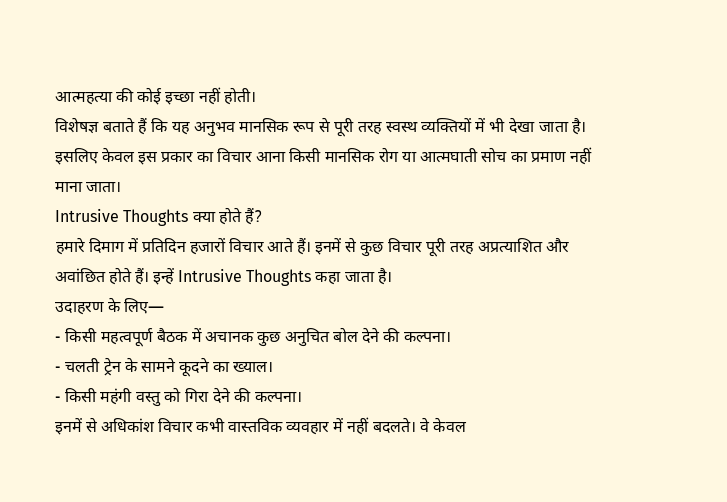आत्महत्या की कोई इच्छा नहीं होती।
विशेषज्ञ बताते हैं कि यह अनुभव मानसिक रूप से पूरी तरह स्वस्थ व्यक्तियों में भी देखा जाता है। इसलिए केवल इस प्रकार का विचार आना किसी मानसिक रोग या आत्मघाती सोच का प्रमाण नहीं माना जाता।
Intrusive Thoughts क्या होते हैं?
हमारे दिमाग में प्रतिदिन हजारों विचार आते हैं। इनमें से कुछ विचार पूरी तरह अप्रत्याशित और अवांछित होते हैं। इन्हें Intrusive Thoughts कहा जाता है।
उदाहरण के लिए—
- किसी महत्वपूर्ण बैठक में अचानक कुछ अनुचित बोल देने की कल्पना।
- चलती ट्रेन के सामने कूदने का ख्याल।
- किसी महंगी वस्तु को गिरा देने की कल्पना।
इनमें से अधिकांश विचार कभी वास्तविक व्यवहार में नहीं बदलते। वे केवल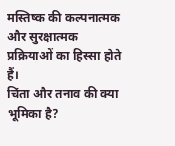मस्तिष्क की कल्पनात्मक और सुरक्षात्मक प्रक्रियाओं का हिस्सा होते हैं।
चिंता और तनाव की क्या भूमिका है?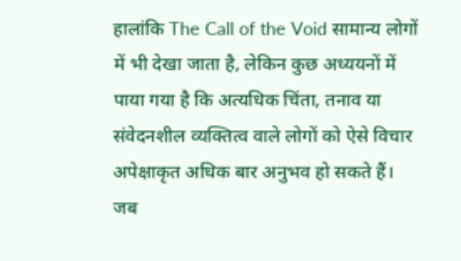हालांकि The Call of the Void सामान्य लोगों में भी देखा जाता है, लेकिन कुछ अध्ययनों में पाया गया है कि अत्यधिक चिंता, तनाव या संवेदनशील व्यक्तित्व वाले लोगों को ऐसे विचार अपेक्षाकृत अधिक बार अनुभव हो सकते हैं।
जब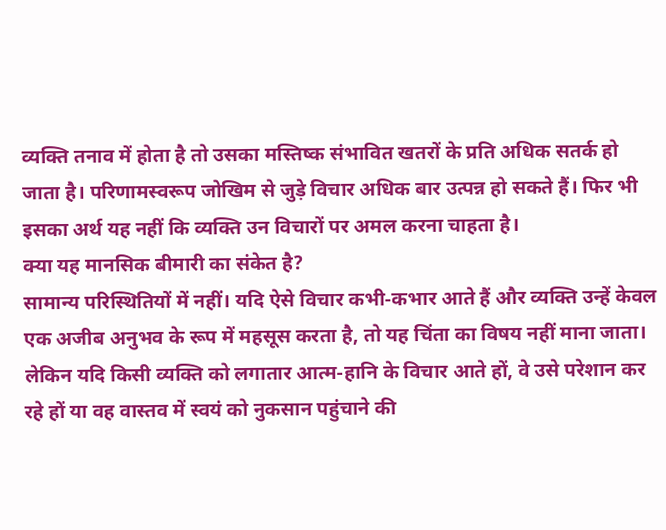व्यक्ति तनाव में होता है तो उसका मस्तिष्क संभावित खतरों के प्रति अधिक सतर्क हो जाता है। परिणामस्वरूप जोखिम से जुड़े विचार अधिक बार उत्पन्न हो सकते हैं। फिर भी इसका अर्थ यह नहीं कि व्यक्ति उन विचारों पर अमल करना चाहता है।
क्या यह मानसिक बीमारी का संकेत है?
सामान्य परिस्थितियों में नहीं। यदि ऐसे विचार कभी-कभार आते हैं और व्यक्ति उन्हें केवल एक अजीब अनुभव के रूप में महसूस करता है, तो यह चिंता का विषय नहीं माना जाता। लेकिन यदि किसी व्यक्ति को लगातार आत्म-हानि के विचार आते हों, वे उसे परेशान कर रहे हों या वह वास्तव में स्वयं को नुकसान पहुंचाने की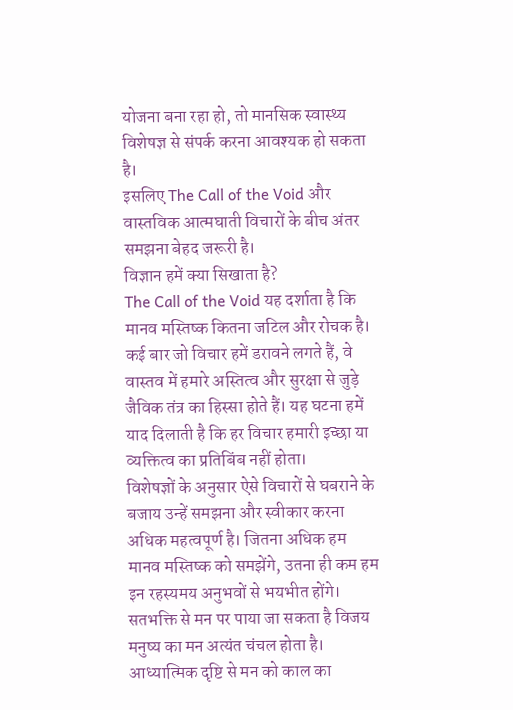योजना बना रहा हो, तो मानसिक स्वास्थ्य विशेषज्ञ से संपर्क करना आवश्यक हो सकता है।
इसलिए The Call of the Void और वास्तविक आत्मघाती विचारों के बीच अंतर समझना बेहद जरूरी है।
विज्ञान हमें क्या सिखाता है?
The Call of the Void यह दर्शाता है कि मानव मस्तिष्क कितना जटिल और रोचक है। कई बार जो विचार हमें डरावने लगते हैं, वे वास्तव में हमारे अस्तित्व और सुरक्षा से जुड़े जैविक तंत्र का हिस्सा होते हैं। यह घटना हमें याद दिलाती है कि हर विचार हमारी इच्छा या व्यक्तित्व का प्रतिबिंब नहीं होता।
विशेषज्ञों के अनुसार ऐसे विचारों से घबराने के बजाय उन्हें समझना और स्वीकार करना अधिक महत्वपूर्ण है। जितना अधिक हम मानव मस्तिष्क को समझेंगे, उतना ही कम हम इन रहस्यमय अनुभवों से भयभीत होंगे।
सतभक्ति से मन पर पाया जा सकता है विजय
मनुष्य का मन अत्यंत चंचल होता है। आध्यात्मिक दृष्टि से मन को काल का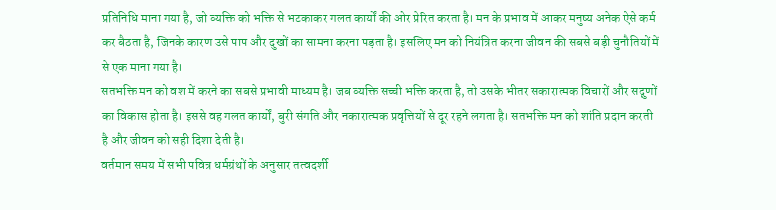प्रतिनिधि माना गया है, जो व्यक्ति को भक्ति से भटकाकर गलत कार्यों की ओर प्रेरित करता है। मन के प्रभाव में आकर मनुष्य अनेक ऐसे कर्म कर बैठता है, जिनके कारण उसे पाप और दुखों का सामना करना पड़ता है। इसलिए मन को नियंत्रित करना जीवन की सबसे बड़ी चुनौतियों में से एक माना गया है।
सतभक्ति मन को वश में करने का सबसे प्रभावी माध्यम है। जब व्यक्ति सच्ची भक्ति करता है, तो उसके भीतर सकारात्मक विचारों और सद्गुणों का विकास होता है। इससे वह गलत कार्यों, बुरी संगति और नकारात्मक प्रवृत्तियों से दूर रहने लगता है। सतभक्ति मन को शांति प्रदान करती है और जीवन को सही दिशा देती है।
वर्तमान समय में सभी पवित्र धर्मग्रंथों के अनुसार तत्वदर्शी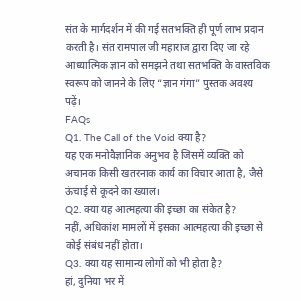संत के मार्गदर्शन में की गई सतभक्ति ही पूर्ण लाभ प्रदान करती है। संत रामपाल जी महाराज द्वारा दिए जा रहे आध्यात्मिक ज्ञान को समझने तथा सतभक्ति के वास्तविक स्वरूप को जानने के लिए “ज्ञान गंगा” पुस्तक अवश्य पढ़ें।
FAQs
Q1. The Call of the Void क्या है?
यह एक मनोवैज्ञानिक अनुभव है जिसमें व्यक्ति को अचानक किसी खतरनाक कार्य का विचार आता है, जैसे ऊंचाई से कूदने का ख्याल।
Q2. क्या यह आत्महत्या की इच्छा का संकेत है?
नहीं, अधिकांश मामलों में इसका आत्महत्या की इच्छा से कोई संबंध नहीं होता।
Q3. क्या यह सामान्य लोगों को भी होता है?
हां, दुनिया भर में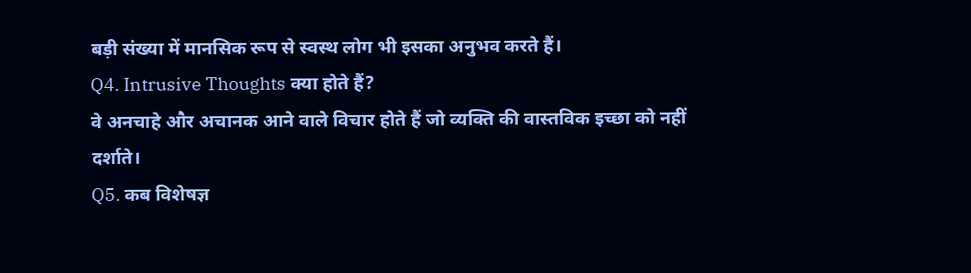बड़ी संख्या में मानसिक रूप से स्वस्थ लोग भी इसका अनुभव करते हैं।
Q4. Intrusive Thoughts क्या होते हैं?
वे अनचाहे और अचानक आने वाले विचार होते हैं जो व्यक्ति की वास्तविक इच्छा को नहीं दर्शाते।
Q5. कब विशेषज्ञ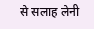से सलाह लेनी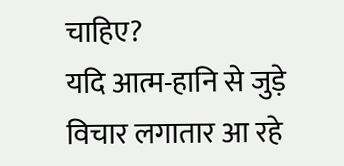चाहिए?
यदि आत्म-हानि से जुड़े विचार लगातार आ रहे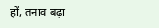हों, तनाव बढ़ा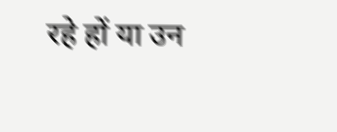रहे हों या उन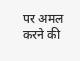पर अमल करने की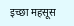इच्छा महसूस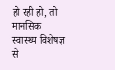हो रही हो, तो मानसिक स्वास्थ्य विशेषज्ञ से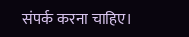संपर्क करना चाहिए।